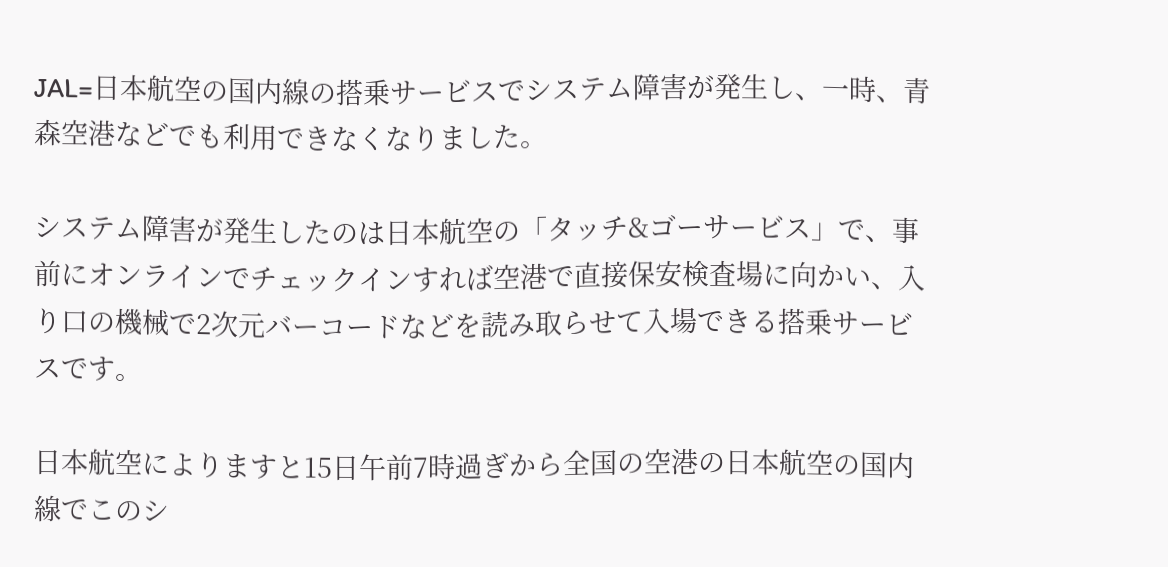JAL=日本航空の国内線の搭乗サービスでシステム障害が発生し、一時、青森空港などでも利用できなくなりました。

システム障害が発生したのは日本航空の「タッチ&ゴーサービス」で、事前にオンラインでチェックインすれば空港で直接保安検査場に向かい、入り口の機械で2次元バーコードなどを読み取らせて入場できる搭乗サービスです。

日本航空によりますと15日午前7時過ぎから全国の空港の日本航空の国内線でこのシ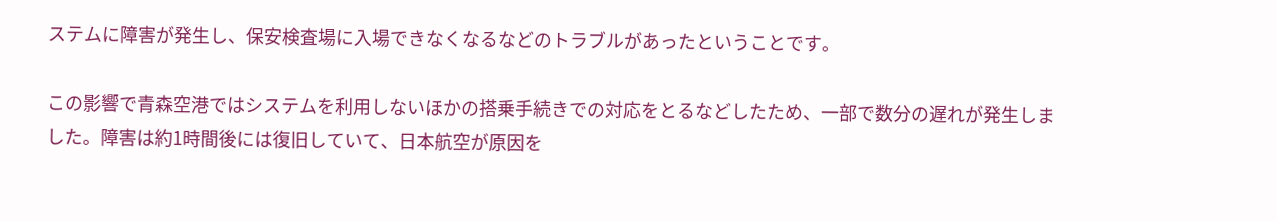ステムに障害が発生し、保安検査場に入場できなくなるなどのトラブルがあったということです。

この影響で青森空港ではシステムを利用しないほかの搭乗手続きでの対応をとるなどしたため、一部で数分の遅れが発生しました。障害は約1時間後には復旧していて、日本航空が原因を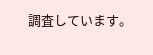調査しています。